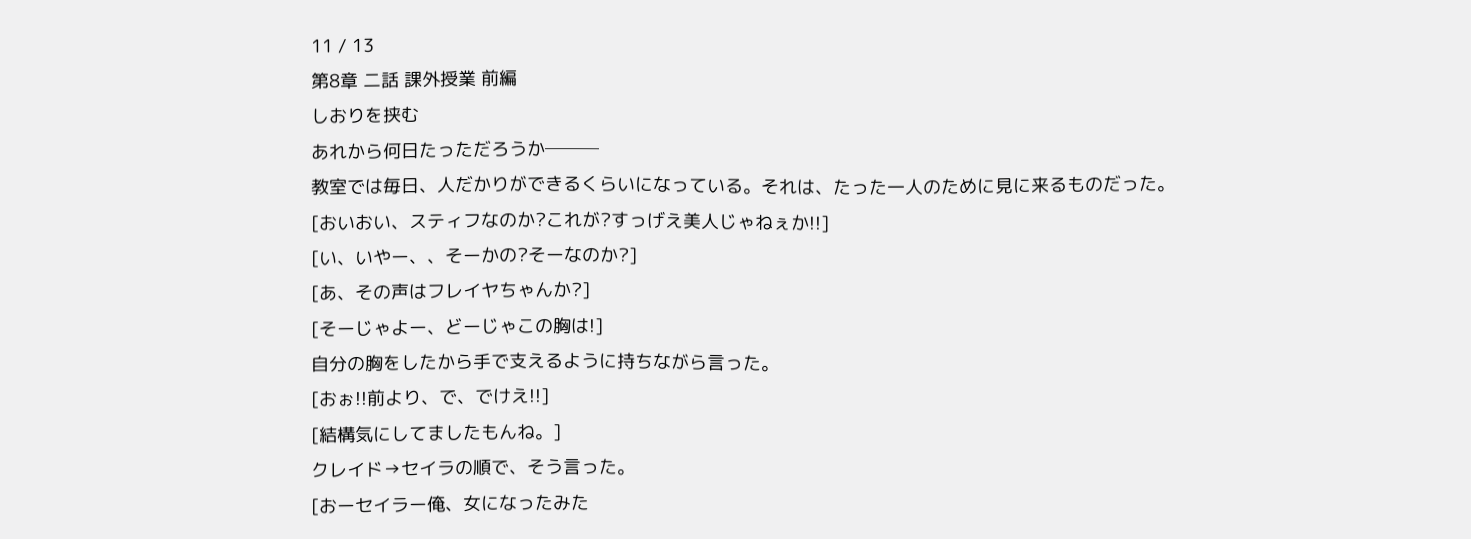11 / 13
第8章 二話 課外授業 前編
しおりを挟む
あれから何日たっただろうか───
教室では毎日、人だかりができるくらいになっている。それは、たった一人のために見に来るものだった。
[おいおい、スティフなのか?これが?すっげえ美人じゃねぇか!!]
[い、いやー、、そーかの?そーなのか?]
[あ、その声はフレイヤちゃんか?]
[そーじゃよー、どーじゃこの胸は!]
自分の胸をしたから手で支えるように持ちながら言った。
[おぉ!!前より、で、でけえ!!]
[結構気にしてましたもんね。]
クレイド→セイラの順で、そう言った。
[おーセイラー俺、女になったみた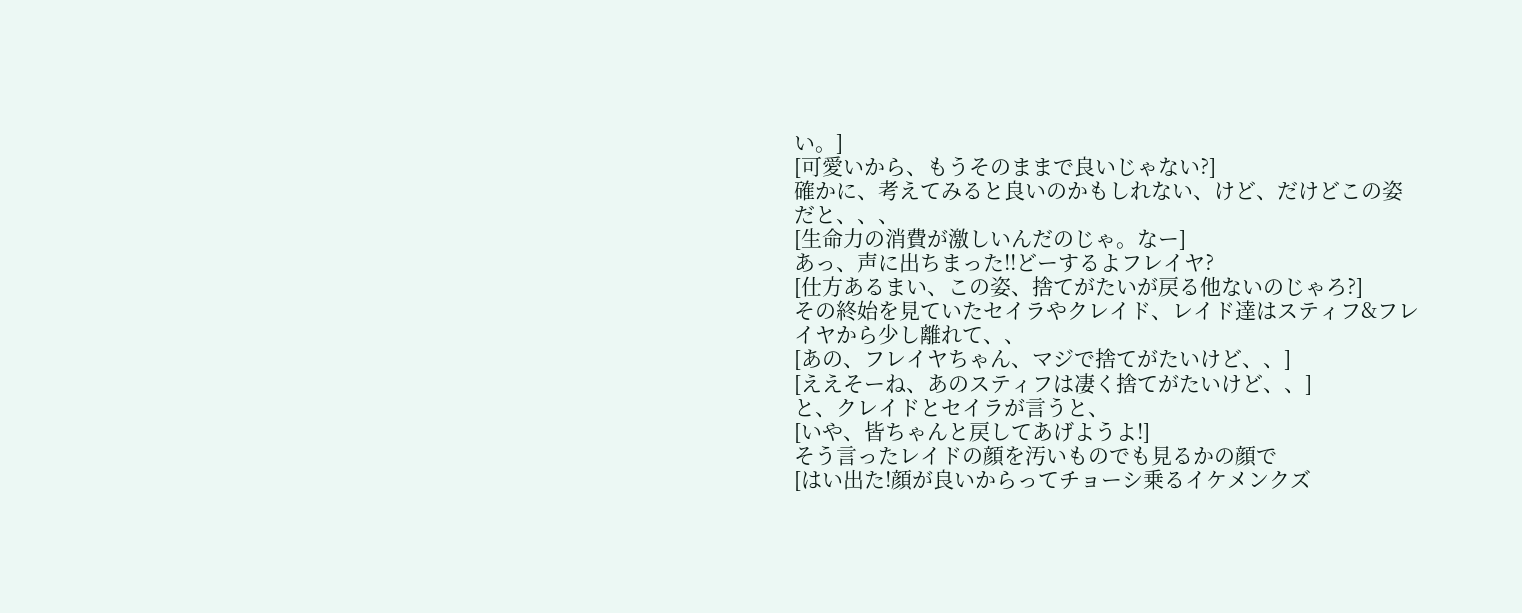い。]
[可愛いから、もうそのままで良いじゃない?]
確かに、考えてみると良いのかもしれない、けど、だけどこの姿だと、、、
[生命力の消費が激しいんだのじゃ。なー]
あっ、声に出ちまった!!どーするよフレイヤ?
[仕方あるまい、この姿、捨てがたいが戻る他ないのじゃろ?]
その終始を見ていたセイラやクレイド、レイド達はスティフ&フレイヤから少し離れて、、
[あの、フレイヤちゃん、マジで捨てがたいけど、、]
[ええそーね、あのスティフは凄く捨てがたいけど、、]
と、クレイドとセイラが言うと、
[いや、皆ちゃんと戻してあげようよ!]
そう言ったレイドの顔を汚いものでも見るかの顔で
[はい出た!顔が良いからってチョーシ乗るイケメンクズ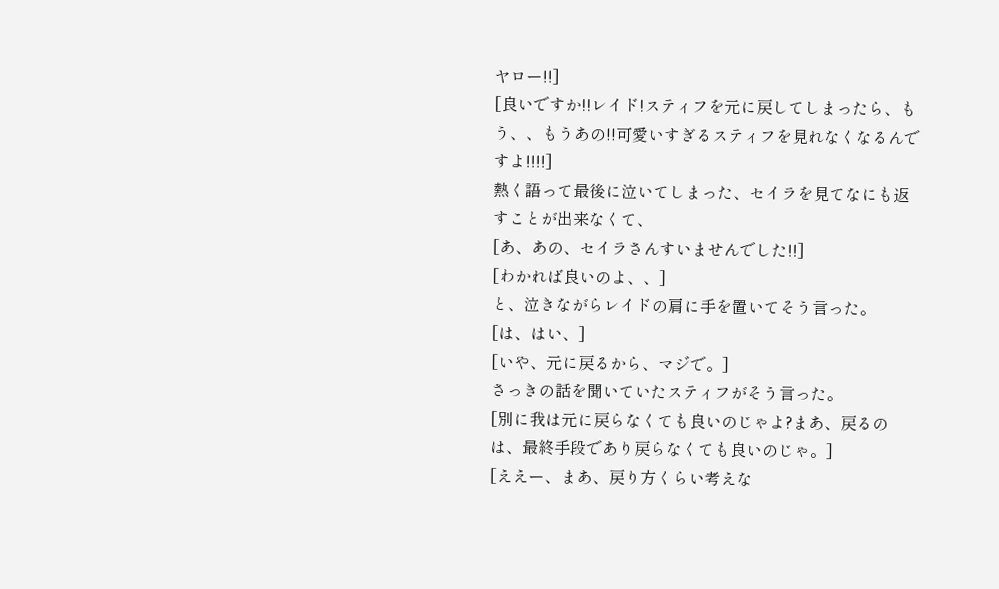ヤロー!!]
[良いですか!!レイド!スティフを元に戻してしまったら、もう、、もうあの!!可愛いすぎるスティフを見れなくなるんですよ!!!!]
熱く語って最後に泣いてしまった、セイラを見てなにも返すことが出来なくて、
[あ、あの、セイラさんすいませんでした!!]
[わかれば良いのよ、、]
と、泣きながらレイドの肩に手を置いてそう言った。
[は、はい、]
[いや、元に戻るから、マジで。]
さっきの話を聞いていたスティフがそう言った。
[別に我は元に戻らなくても良いのじゃよ?まあ、戻るのは、最終手段であり戻らなくても良いのじゃ。]
[ええー、まあ、戻り方くらい考えな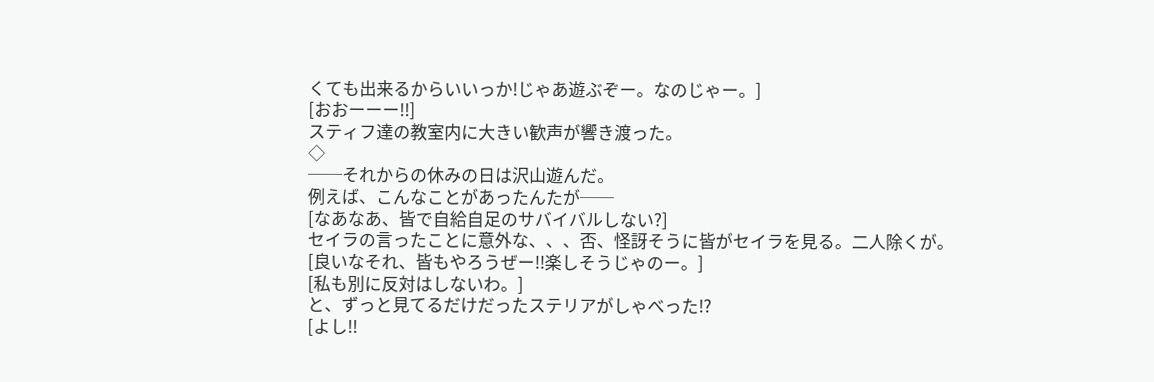くても出来るからいいっか!じゃあ遊ぶぞー。なのじゃー。]
[おおーーー!!]
スティフ達の教室内に大きい歓声が響き渡った。
◇
──それからの休みの日は沢山遊んだ。
例えば、こんなことがあったんたが──
[なあなあ、皆で自給自足のサバイバルしない?]
セイラの言ったことに意外な、、、否、怪訝そうに皆がセイラを見る。二人除くが。
[良いなそれ、皆もやろうぜー!!楽しそうじゃのー。]
[私も別に反対はしないわ。]
と、ずっと見てるだけだったステリアがしゃべった!?
[よし!!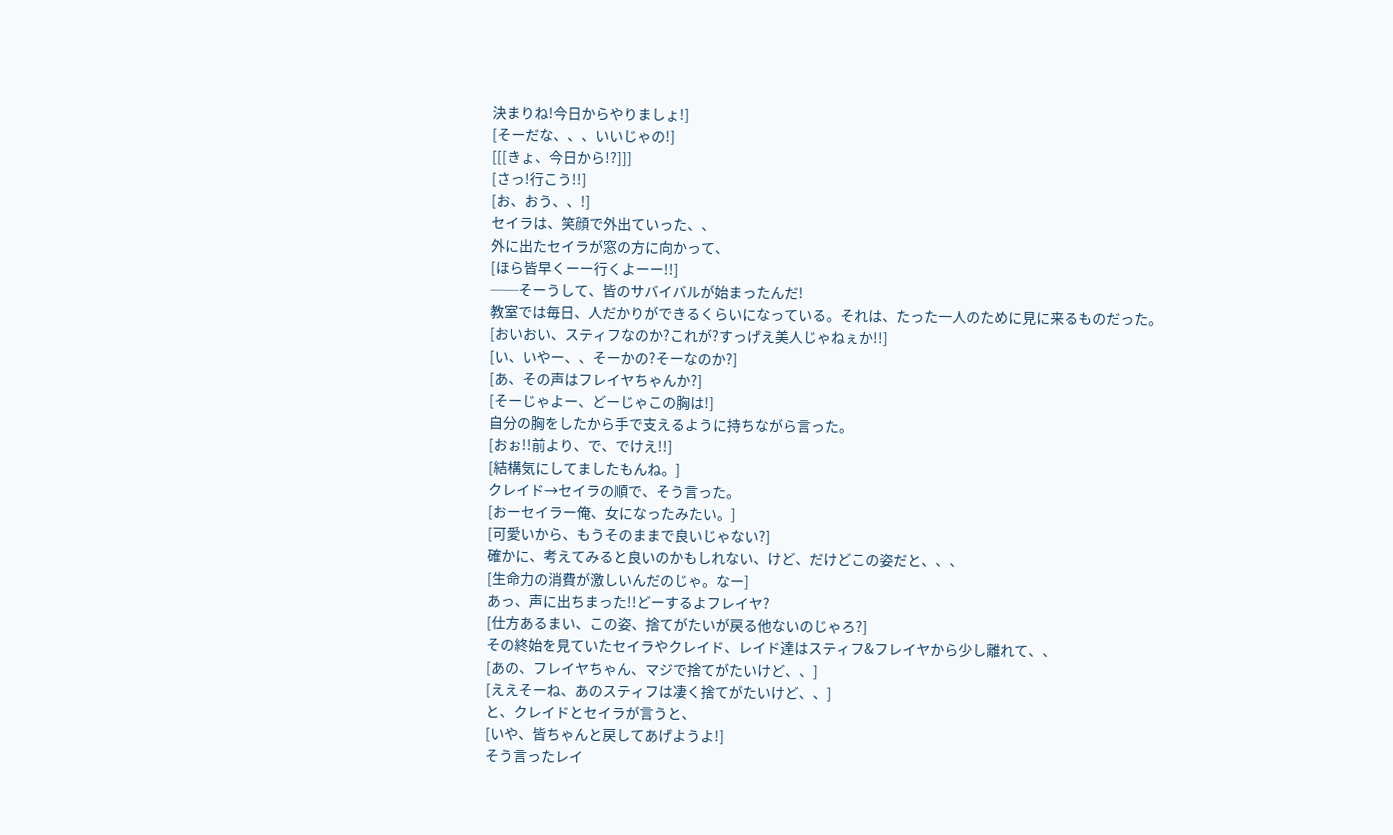決まりね!今日からやりましょ!]
[そーだな、、、いいじゃの!]
[[[きょ、今日から!?]]]
[さっ!行こう!!]
[お、おう、、!]
セイラは、笑顔で外出ていった、、
外に出たセイラが窓の方に向かって、
[ほら皆早くーー行くよーー!!]
──そーうして、皆のサバイバルが始まったんだ!
教室では毎日、人だかりができるくらいになっている。それは、たった一人のために見に来るものだった。
[おいおい、スティフなのか?これが?すっげえ美人じゃねぇか!!]
[い、いやー、、そーかの?そーなのか?]
[あ、その声はフレイヤちゃんか?]
[そーじゃよー、どーじゃこの胸は!]
自分の胸をしたから手で支えるように持ちながら言った。
[おぉ!!前より、で、でけえ!!]
[結構気にしてましたもんね。]
クレイド→セイラの順で、そう言った。
[おーセイラー俺、女になったみたい。]
[可愛いから、もうそのままで良いじゃない?]
確かに、考えてみると良いのかもしれない、けど、だけどこの姿だと、、、
[生命力の消費が激しいんだのじゃ。なー]
あっ、声に出ちまった!!どーするよフレイヤ?
[仕方あるまい、この姿、捨てがたいが戻る他ないのじゃろ?]
その終始を見ていたセイラやクレイド、レイド達はスティフ&フレイヤから少し離れて、、
[あの、フレイヤちゃん、マジで捨てがたいけど、、]
[ええそーね、あのスティフは凄く捨てがたいけど、、]
と、クレイドとセイラが言うと、
[いや、皆ちゃんと戻してあげようよ!]
そう言ったレイ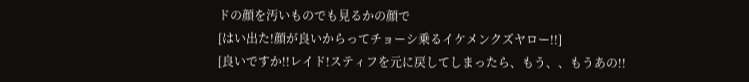ドの顔を汚いものでも見るかの顔で
[はい出た!顔が良いからってチョーシ乗るイケメンクズヤロー!!]
[良いですか!!レイド!スティフを元に戻してしまったら、もう、、もうあの!!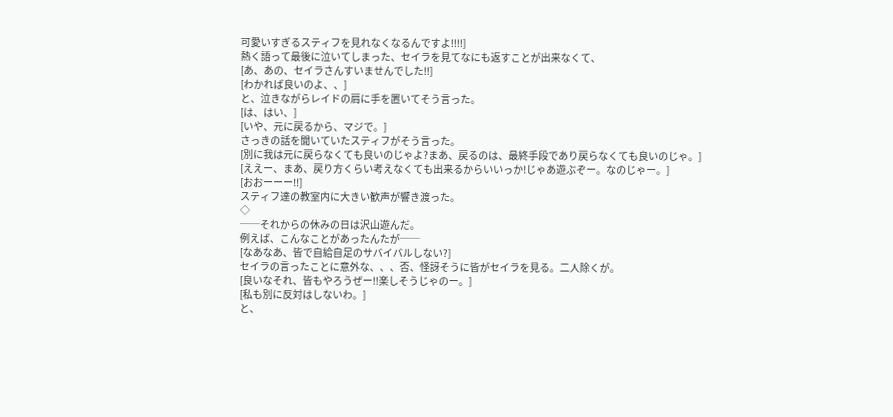可愛いすぎるスティフを見れなくなるんですよ!!!!]
熱く語って最後に泣いてしまった、セイラを見てなにも返すことが出来なくて、
[あ、あの、セイラさんすいませんでした!!]
[わかれば良いのよ、、]
と、泣きながらレイドの肩に手を置いてそう言った。
[は、はい、]
[いや、元に戻るから、マジで。]
さっきの話を聞いていたスティフがそう言った。
[別に我は元に戻らなくても良いのじゃよ?まあ、戻るのは、最終手段であり戻らなくても良いのじゃ。]
[ええー、まあ、戻り方くらい考えなくても出来るからいいっか!じゃあ遊ぶぞー。なのじゃー。]
[おおーーー!!]
スティフ達の教室内に大きい歓声が響き渡った。
◇
──それからの休みの日は沢山遊んだ。
例えば、こんなことがあったんたが──
[なあなあ、皆で自給自足のサバイバルしない?]
セイラの言ったことに意外な、、、否、怪訝そうに皆がセイラを見る。二人除くが。
[良いなそれ、皆もやろうぜー!!楽しそうじゃのー。]
[私も別に反対はしないわ。]
と、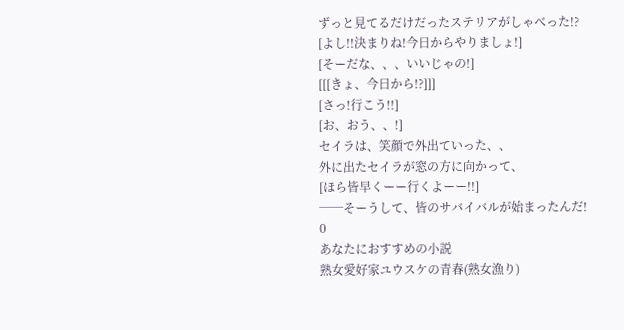ずっと見てるだけだったステリアがしゃべった!?
[よし!!決まりね!今日からやりましょ!]
[そーだな、、、いいじゃの!]
[[[きょ、今日から!?]]]
[さっ!行こう!!]
[お、おう、、!]
セイラは、笑顔で外出ていった、、
外に出たセイラが窓の方に向かって、
[ほら皆早くーー行くよーー!!]
──そーうして、皆のサバイバルが始まったんだ!
0
あなたにおすすめの小説
熟女愛好家ユウスケの青春(熟女漁り)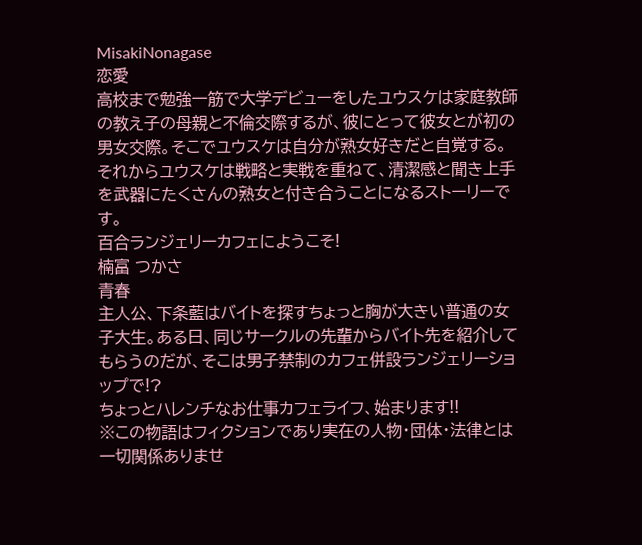MisakiNonagase
恋愛
高校まで勉強一筋で大学デビューをしたユウスケは家庭教師の教え子の母親と不倫交際するが、彼にとって彼女とが初の男女交際。そこでユウスケは自分が熟女好きだと自覚する。それからユウスケは戦略と実戦を重ねて、清潔感と聞き上手を武器にたくさんの熟女と付き合うことになるストーリーです。
百合ランジェリーカフェにようこそ!
楠富 つかさ
青春
主人公、下条藍はバイトを探すちょっと胸が大きい普通の女子大生。ある日、同じサークルの先輩からバイト先を紹介してもらうのだが、そこは男子禁制のカフェ併設ランジェリーショップで!?
ちょっとハレンチなお仕事カフェライフ、始まります!!
※この物語はフィクションであり実在の人物・団体・法律とは一切関係ありませ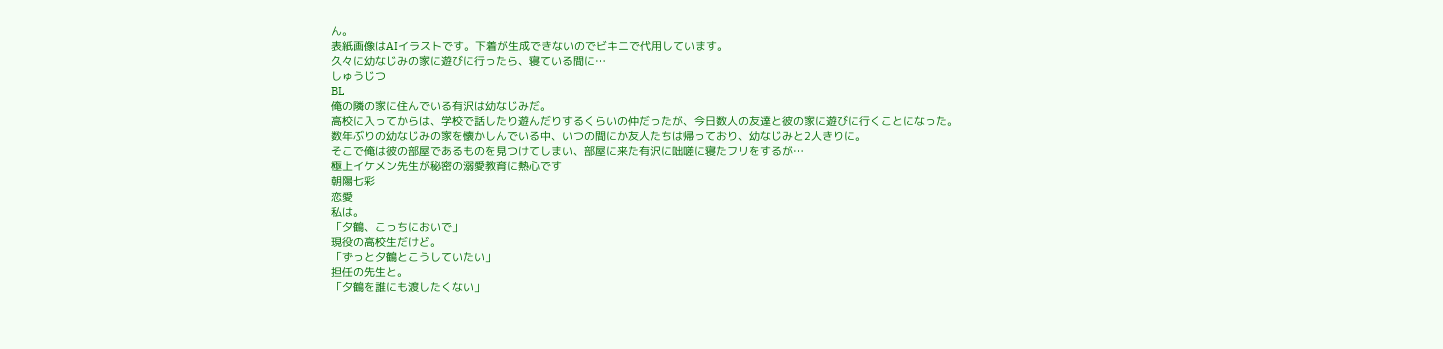ん。
表紙画像はAIイラストです。下着が生成できないのでビキニで代用しています。
久々に幼なじみの家に遊びに行ったら、寝ている間に…
しゅうじつ
BL
俺の隣の家に住んでいる有沢は幼なじみだ。
高校に入ってからは、学校で話したり遊んだりするくらいの仲だったが、今日数人の友達と彼の家に遊びに行くことになった。
数年ぶりの幼なじみの家を懐かしんでいる中、いつの間にか友人たちは帰っており、幼なじみと2人きりに。
そこで俺は彼の部屋であるものを見つけてしまい、部屋に来た有沢に咄嗟に寝たフリをするが…
極上イケメン先生が秘密の溺愛教育に熱心です
朝陽七彩
恋愛
私は。
「夕鶴、こっちにおいで」
現役の高校生だけど。
「ずっと夕鶴とこうしていたい」
担任の先生と。
「夕鶴を誰にも渡したくない」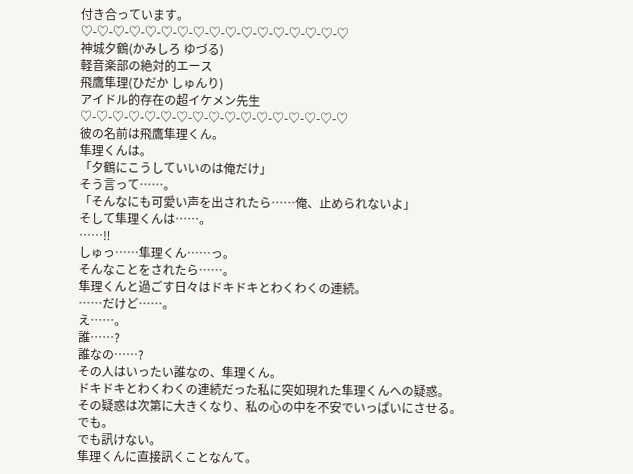付き合っています。
♡-♡-♡-♡-♡-♡-♡-♡-♡-♡-♡-♡-♡-♡-♡-♡-♡
神城夕鶴(かみしろ ゆづる)
軽音楽部の絶対的エース
飛鷹隼理(ひだか しゅんり)
アイドル的存在の超イケメン先生
♡-♡-♡-♡-♡-♡-♡-♡-♡-♡-♡-♡-♡-♡-♡-♡-♡
彼の名前は飛鷹隼理くん。
隼理くんは。
「夕鶴にこうしていいのは俺だけ」
そう言って……。
「そんなにも可愛い声を出されたら……俺、止められないよ」
そして隼理くんは……。
……‼
しゅっ……隼理くん……っ。
そんなことをされたら……。
隼理くんと過ごす日々はドキドキとわくわくの連続。
……だけど……。
え……。
誰……?
誰なの……?
その人はいったい誰なの、隼理くん。
ドキドキとわくわくの連続だった私に突如現れた隼理くんへの疑惑。
その疑惑は次第に大きくなり、私の心の中を不安でいっぱいにさせる。
でも。
でも訊けない。
隼理くんに直接訊くことなんて。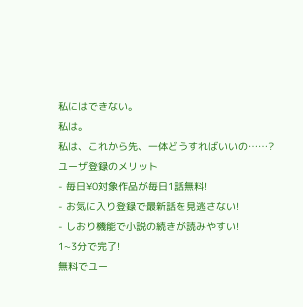私にはできない。
私は。
私は、これから先、一体どうすればいいの……?
ユーザ登録のメリット
- 毎日¥0対象作品が毎日1話無料!
- お気に入り登録で最新話を見逃さない!
- しおり機能で小説の続きが読みやすい!
1~3分で完了!
無料でユー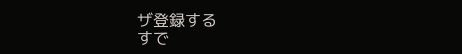ザ登録する
すで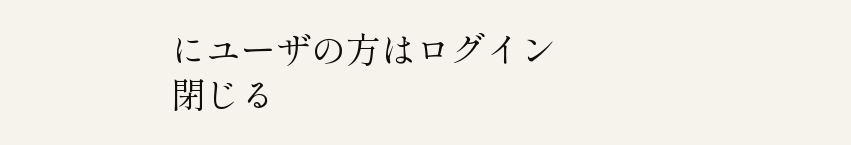にユーザの方はログイン
閉じる